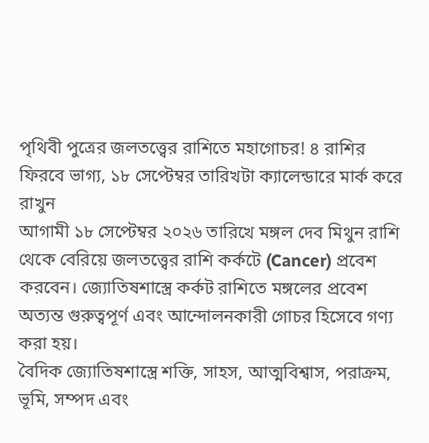পৃথিবী পুত্রের জলতত্ত্বের রাশিতে মহাগোচর! ৪ রাশির ফিরবে ভাগ্য, ১৮ সেপ্টেম্বর তারিখটা ক্যালেন্ডারে মার্ক করে রাখুন
আগামী ১৮ সেপ্টেম্বর ২০২৬ তারিখে মঙ্গল দেব মিথুন রাশি থেকে বেরিয়ে জলতত্ত্বের রাশি কর্কটে (Cancer) প্রবেশ করবেন। জ্যোতিষশাস্ত্রে কর্কট রাশিতে মঙ্গলের প্রবেশ অত্যন্ত গুরুত্বপূর্ণ এবং আন্দোলনকারী গোচর হিসেবে গণ্য করা হয়।
বৈদিক জ্যোতিষশাস্ত্রে শক্তি, সাহস, আত্মবিশ্বাস, পরাক্রম, ভূমি, সম্পদ এবং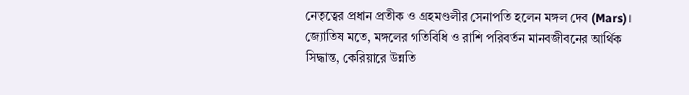নেতৃত্বের প্রধান প্রতীক ও গ্রহমণ্ডলীর সেনাপতি হলেন মঙ্গল দেব (Mars)। জ্যোতিষ মতে, মঙ্গলের গতিবিধি ও রাশি পরিবর্তন মানবজীবনের আর্থিক সিদ্ধান্ত, কেরিয়ারে উন্নতি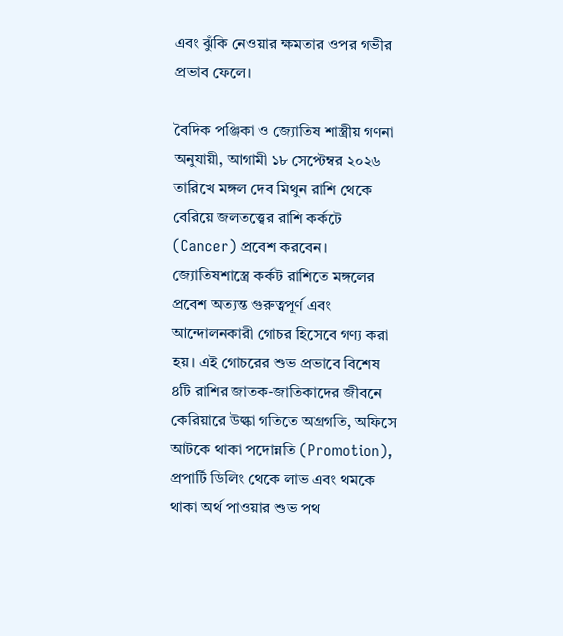এবং ঝুঁকি নেওয়ার ক্ষমতার ওপর গভীর প্রভাব ফেলে।

বৈদিক পঞ্জিকা ও জ্যোতিষ শাস্ত্রীয় গণনা অনুযায়ী, আগামী ১৮ সেপ্টেম্বর ২০২৬ তারিখে মঙ্গল দেব মিথুন রাশি থেকে বেরিয়ে জলতত্ত্বের রাশি কর্কটে (Cancer) প্রবেশ করবেন। জ্যোতিষশাস্ত্রে কর্কট রাশিতে মঙ্গলের প্রবেশ অত্যন্ত গুরুত্বপূর্ণ এবং আন্দোলনকারী গোচর হিসেবে গণ্য করা হয়। এই গোচরের শুভ প্রভাবে বিশেষ ৪টি রাশির জাতক-জাতিকাদের জীবনে কেরিয়ারে উল্কা গতিতে অগ্রগতি, অফিসে আটকে থাকা পদোন্নতি (Promotion), প্রপার্টি ডিলিং থেকে লাভ এবং থমকে থাকা অর্থ পাওয়ার শুভ পথ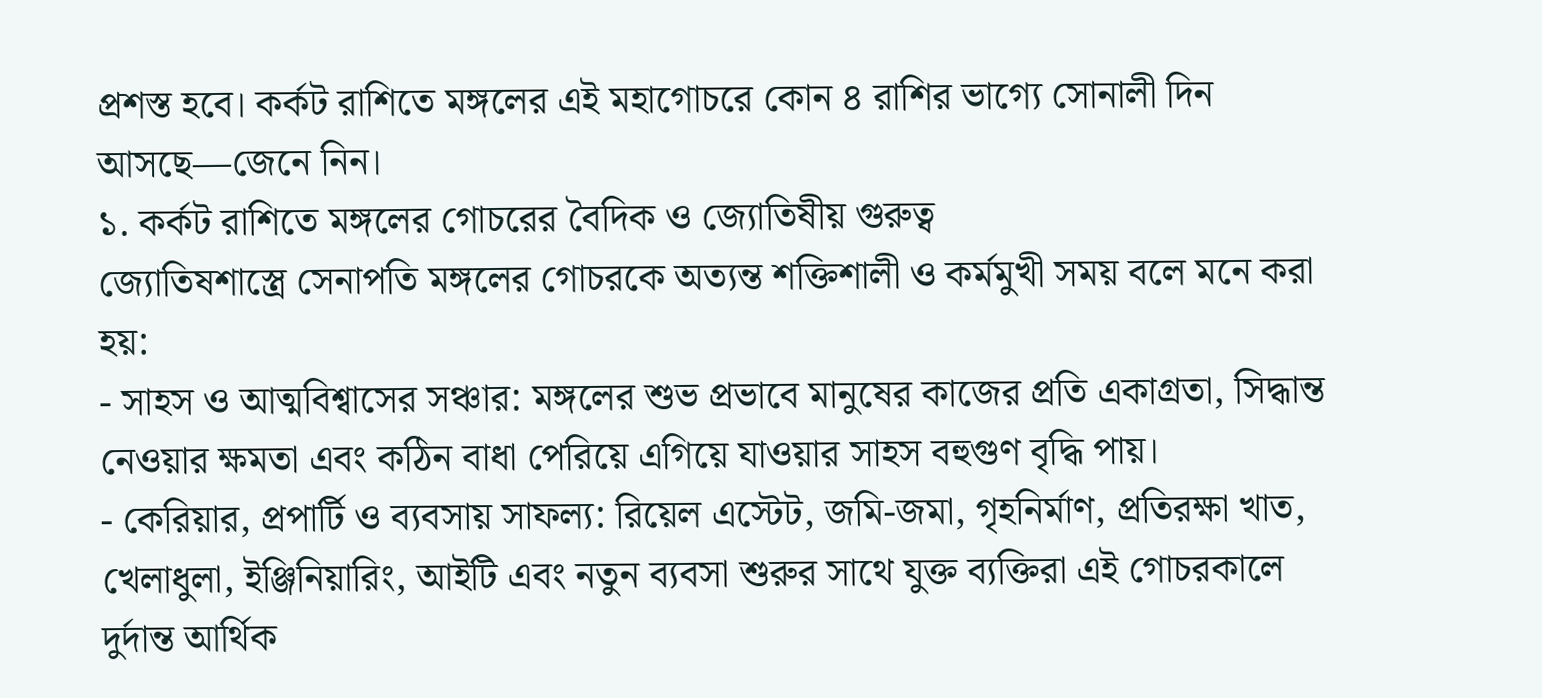প্রশস্ত হবে। কর্কট রাশিতে মঙ্গলের এই মহাগোচরে কোন ৪ রাশির ভাগ্যে সোনালী দিন আসছে—জেনে নিন।
১. কর্কট রাশিতে মঙ্গলের গোচরের বৈদিক ও জ্যোতিষীয় গুরুত্ব
জ্যোতিষশাস্ত্রে সেনাপতি মঙ্গলের গোচরকে অত্যন্ত শক্তিশালী ও কর্মমুখী সময় বলে মনে করা হয়:
- সাহস ও আত্মবিশ্বাসের সঞ্চার: মঙ্গলের শুভ প্রভাবে মানুষের কাজের প্রতি একাগ্রতা, সিদ্ধান্ত নেওয়ার ক্ষমতা এবং কঠিন বাধা পেরিয়ে এগিয়ে যাওয়ার সাহস বহুগুণ বৃদ্ধি পায়।
- কেরিয়ার, প্রপার্টি ও ব্যবসায় সাফল্য: রিয়েল এস্টেট, জমি-জমা, গৃহনির্মাণ, প্রতিরক্ষা খাত, খেলাধুলা, ইঞ্জিনিয়ারিং, আইটি এবং নতুন ব্যবসা শুরুর সাথে যুক্ত ব্যক্তিরা এই গোচরকালে দুর্দান্ত আর্থিক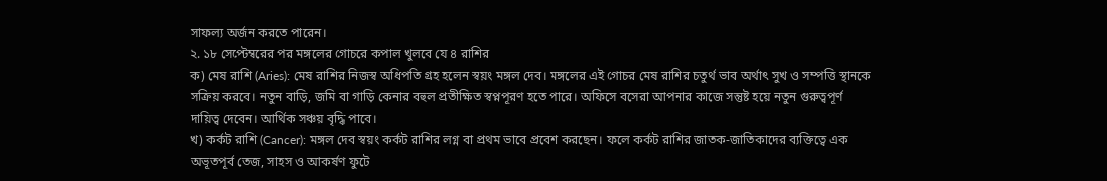সাফল্য অর্জন করতে পারেন।
২. ১৮ সেপ্টেম্বরের পর মঙ্গলের গোচরে কপাল খুলবে যে ৪ রাশির
ক) মেষ রাশি (Aries): মেষ রাশির নিজস্ব অধিপতি গ্রহ হলেন স্বয়ং মঙ্গল দেব। মঙ্গলের এই গোচর মেষ রাশির চতুর্থ ভাব অর্থাৎ সুখ ও সম্পত্তি স্থানকে সক্রিয় করবে। নতুন বাড়ি, জমি বা গাড়ি কেনার বহুল প্রতীক্ষিত স্বপ্নপূরণ হতে পারে। অফিসে বসেরা আপনার কাজে সন্তুষ্ট হয়ে নতুন গুরুত্বপূর্ণ দায়িত্ব দেবেন। আর্থিক সঞ্চয় বৃদ্ধি পাবে।
খ) কর্কট রাশি (Cancer): মঙ্গল দেব স্বয়ং কর্কট রাশির লগ্ন বা প্রথম ভাবে প্রবেশ করছেন। ফলে কর্কট রাশির জাতক-জাতিকাদের ব্যক্তিত্বে এক অভূতপূর্ব তেজ, সাহস ও আকর্ষণ ফুটে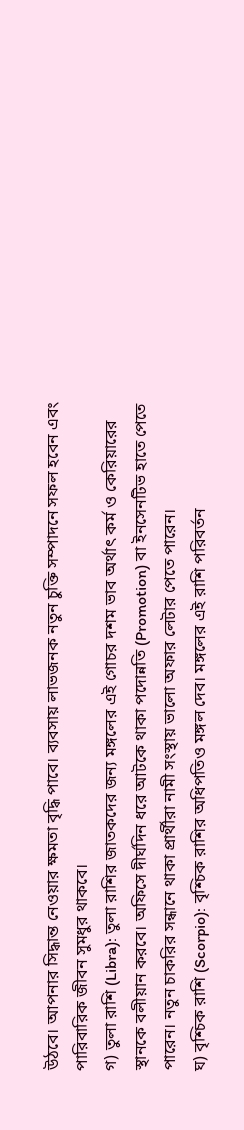উঠবে। আপনার সিদ্ধান্ত নেওয়ার ক্ষমতা বৃদ্ধি পাবে। ব্যবসায় লাভজনক নতুন চুক্তি সম্পাদনে সফল হবেন এবং পারিবারিক জীবন সুমধুর থাকবে।
গ) তুলা রাশি (Libra): তুলা রাশির জাতকদের জন্য মঙ্গলের এই গোচর দশম ভাব অর্থাৎ কর্ম ও কেরিয়ারের স্থানকে বলীয়ান করবে। অফিসে দীর্ঘদিন ধরে আটকে থাকা পদোন্নতি (Promotion) বা ইনসেনটিভ হাতে পেতে পারেন। নতুন চাকরির সন্ধানে থাকা প্রার্থীরা নামী সংস্থায় ভালো অফার লেটার পেতে পারেন।
ঘ) বৃশ্চিক রাশি (Scorpio): বৃশ্চিক রাশির অধিপতিও মঙ্গল দেব। মঙ্গলের এই রাশি পরিবর্তন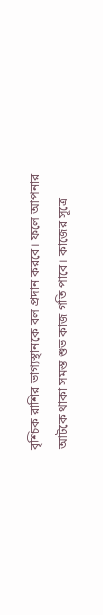বৃশ্চিক রাশির ভাগ্যস্থানকে বল প্রদান করবে। ফলে আপনার আটকে থাকা সমস্ত শুভ কাজ গতি পাবে। কাজের সূত্রে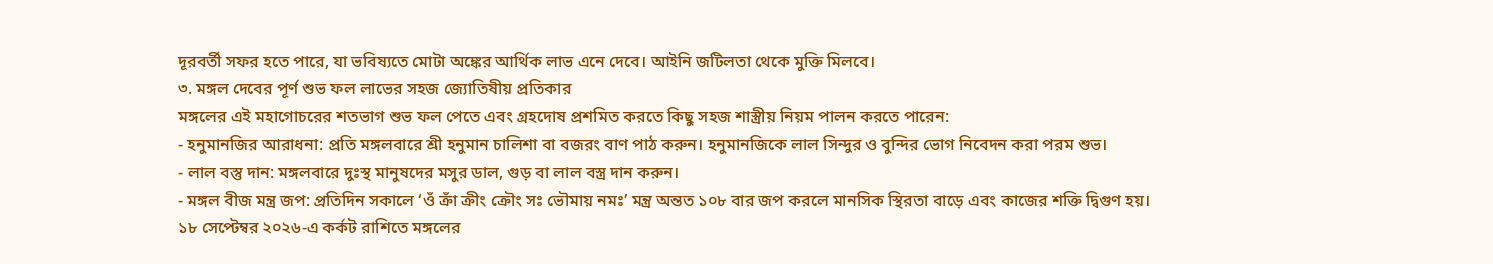দূরবর্তী সফর হতে পারে, যা ভবিষ্যতে মোটা অঙ্কের আর্থিক লাভ এনে দেবে। আইনি জটিলতা থেকে মুক্তি মিলবে।
৩. মঙ্গল দেবের পূর্ণ শুভ ফল লাভের সহজ জ্যোতিষীয় প্রতিকার
মঙ্গলের এই মহাগোচরের শতভাগ শুভ ফল পেতে এবং গ্রহদোষ প্রশমিত করতে কিছু সহজ শাস্ত্রীয় নিয়ম পালন করতে পারেন:
- হনুমানজির আরাধনা: প্রতি মঙ্গলবারে শ্রী হনুমান চালিশা বা বজরং বাণ পাঠ করুন। হনুমানজিকে লাল সিন্দুর ও বুন্দির ভোগ নিবেদন করা পরম শুভ।
- লাল বস্তু দান: মঙ্গলবারে দুঃস্থ মানুষদের মসুর ডাল, গুড় বা লাল বস্ত্র দান করুন।
- মঙ্গল বীজ মন্ত্র জপ: প্রতিদিন সকালে ‘ওঁ ক্রাঁ ক্রীং ক্রৌং সঃ ভৌমায় নমঃ’ মন্ত্র অন্তত ১০৮ বার জপ করলে মানসিক স্থিরতা বাড়ে এবং কাজের শক্তি দ্বিগুণ হয়।
১৮ সেপ্টেম্বর ২০২৬-এ কর্কট রাশিতে মঙ্গলের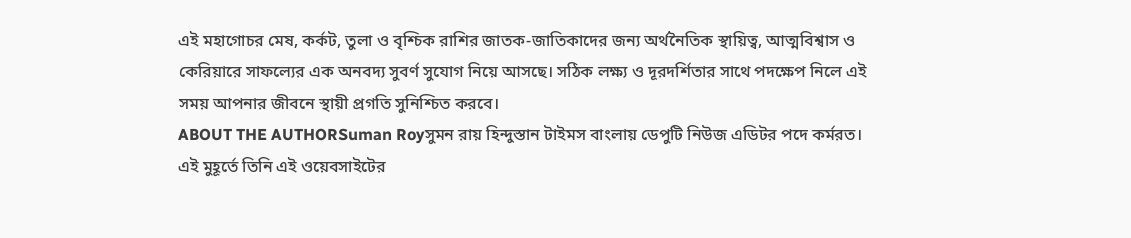এই মহাগোচর মেষ, কর্কট, তুলা ও বৃশ্চিক রাশির জাতক-জাতিকাদের জন্য অর্থনৈতিক স্থায়িত্ব, আত্মবিশ্বাস ও কেরিয়ারে সাফল্যের এক অনবদ্য সুবর্ণ সুযোগ নিয়ে আসছে। সঠিক লক্ষ্য ও দূরদর্শিতার সাথে পদক্ষেপ নিলে এই সময় আপনার জীবনে স্থায়ী প্রগতি সুনিশ্চিত করবে।
ABOUT THE AUTHORSuman Royসুমন রায় হিন্দুস্তান টাইমস বাংলায় ডেপুটি নিউজ এডিটর পদে কর্মরত। এই মুহূর্তে তিনি এই ওয়েবসাইটের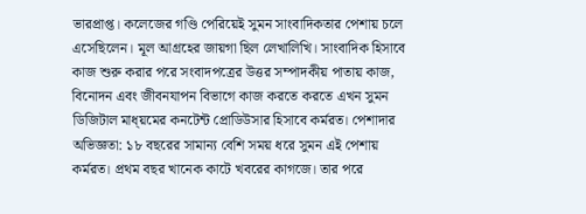ভারপ্রাপ্ত। কলেজের গণ্ডি পেরিয়েই সুমন সাংবাদিকতার পেশায় চলে এসেছিলেন। মূল আগ্রহের জায়গা ছিল লেখালিখি। সাংবাদিক হিসাবে কাজ শুরু করার পরে সংবাদপত্রের উত্তর সম্পাদকীয় পাতায় কাজ, বিনোদন এবং জীবনযাপন বিভাগে কাজ করতে করতে এখন সুমন ডিজিটাল মাধ্য়মের কনটেন্ট প্রোডিউসার হিসাবে কর্মরত। পেশাদার অভিজ্ঞতা: ১৮ বছরের সামান্য বেশি সময় ধরে সুমন এই পেশায় কর্মরত। প্রথম বছর খানেক কাটে খবরের কাগজে। তার পরে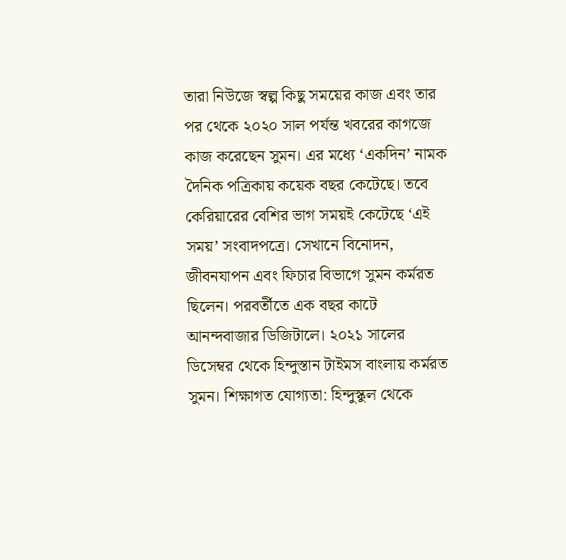তারা নিউজে স্বল্প কিছু সময়ের কাজ এবং তার পর থেকে ২০২০ সাল পর্যন্ত খবরের কাগজে কাজ করেছেন সুমন। এর মধ্যে ‘একদিন’ নামক দৈনিক পত্রিকায় কয়েক বছর কেটেছে। তবে কেরিয়ারের বেশির ভাগ সময়ই কেটেছে ‘এই সময়’ সংবাদপত্রে। সেখানে বিনোদন, জীবনযাপন এবং ফিচার বিভাগে সুমন কর্মরত ছিলেন। পরবর্তীতে এক বছর কাটে আনন্দবাজার ডিজিটালে। ২০২১ সালের ডিসেম্বর থেকে হিন্দুস্তান টাইমস বাংলায় কর্মরত সুমন। শিক্ষাগত যোগ্যতা: হিন্দুস্কুল থেকে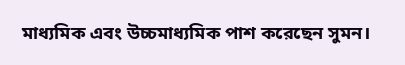মাধ্যমিক এবং উচ্চমাধ্যমিক পাশ করেছেন সুমন।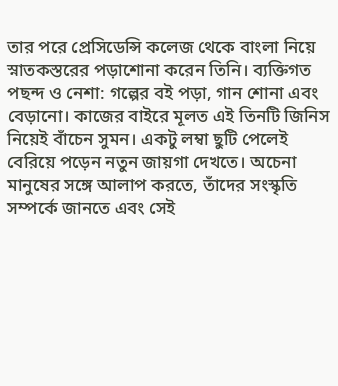তার পরে প্রেসিডেন্সি কলেজ থেকে বাংলা নিয়ে স্নাতকস্তরের পড়াশোনা করেন তিনি। ব্যক্তিগত পছন্দ ও নেশা: গল্পের বই পড়া, গান শোনা এবং বেড়ানো। কাজের বাইরে মূলত এই তিনটি জিনিস নিয়েই বাঁচেন সুমন। একটু লম্বা ছুটি পেলেই বেরিয়ে পড়েন নতুন জায়গা দেখতে। অচেনা মানুষের সঙ্গে আলাপ করতে, তাঁদের সংস্কৃতি সম্পর্কে জানতে এবং সেই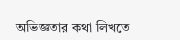অভিজ্ঞতার কথা লিখতে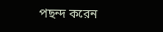পছন্দ করেন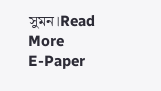সুমন।Read More
E-Paper